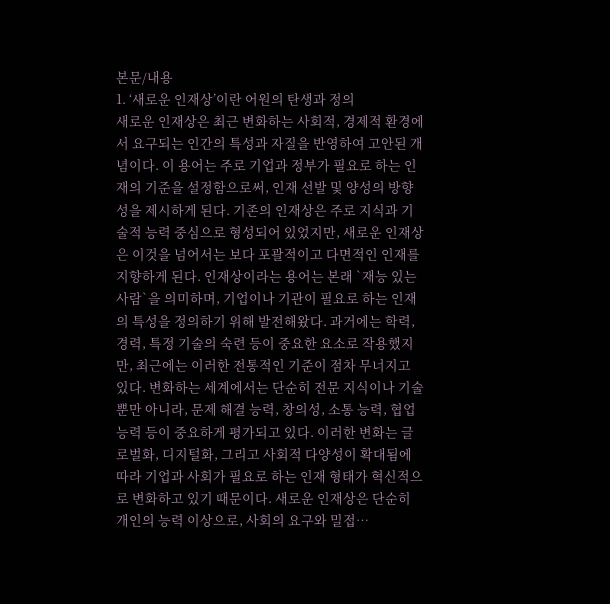본문/내용
1. ‘새로운 인재상’이란 어원의 탄생과 정의
새로운 인재상은 최근 변화하는 사회적, 경제적 환경에서 요구되는 인간의 특성과 자질을 반영하여 고안된 개념이다. 이 용어는 주로 기업과 정부가 필요로 하는 인재의 기준을 설정함으로써, 인재 선발 및 양성의 방향성을 제시하게 된다. 기존의 인재상은 주로 지식과 기술적 능력 중심으로 형성되어 있었지만, 새로운 인재상은 이것을 넘어서는 보다 포괄적이고 다면적인 인재를 지향하게 된다. 인재상이라는 용어는 본래 `재능 있는 사람`을 의미하며, 기업이나 기관이 필요로 하는 인재의 특성을 정의하기 위해 발전해왔다. 과거에는 학력, 경력, 특정 기술의 숙련 등이 중요한 요소로 작용했지만, 최근에는 이러한 전통적인 기준이 점차 무너지고 있다. 변화하는 세계에서는 단순히 전문 지식이나 기술뿐만 아니라, 문제 해결 능력, 창의성, 소통 능력, 협업 능력 등이 중요하게 평가되고 있다. 이러한 변화는 글로벌화, 디지털화, 그리고 사회적 다양성이 확대됨에 따라 기업과 사회가 필요로 하는 인재 형태가 혁신적으로 변화하고 있기 때문이다. 새로운 인재상은 단순히 개인의 능력 이상으로, 사회의 요구와 밀접…